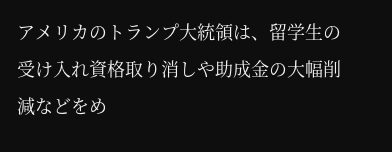アメリカのトランプ大統領は、留学生の受け入れ資格取り消しや助成金の大幅削減などをめ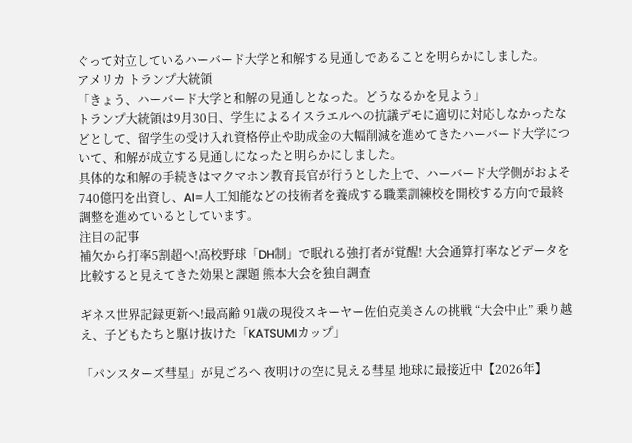ぐって対立しているハーバード大学と和解する見通しであることを明らかにしました。
アメリカ トランプ大統領
「きょう、ハーバード大学と和解の見通しとなった。どうなるかを見よう」
トランプ大統領は9月30日、学生によるイスラエルへの抗議デモに適切に対応しなかったなどとして、留学生の受け入れ資格停止や助成金の大幅削減を進めてきたハーバード大学について、和解が成立する見通しになったと明らかにしました。
具体的な和解の手続きはマクマホン教育長官が行うとした上で、ハーバード大学側がおよそ740億円を出資し、AI=人工知能などの技術者を養成する職業訓練校を開校する方向で最終調整を進めているとしています。
注目の記事
補欠から打率5割超へ!高校野球「DH制」で眠れる強打者が覚醒! 大会通算打率などデータを比較すると見えてきた効果と課題 熊本大会を独自調査

ギネス世界記録更新へ!最高齢 91歳の現役スキーヤー佐伯克美さんの挑戦 “大会中止” 乗り越え、子どもたちと駆け抜けた「KATSUMIカップ」

「パンスターズ彗星」が見ごろへ 夜明けの空に見える彗星 地球に最接近中【2026年】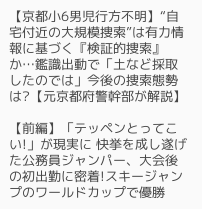【京都小6男児行方不明】“自宅付近の大規模捜索”は有力情報に基づく『検証的捜索』か…鑑識出動で「土など採取したのでは」今後の捜索態勢は?【元京都府警幹部が解説】

【前編】「テッペンとってこい!」が現実に 快挙を成し遂げた公務員ジャンパー、大会後の初出勤に密着!スキージャンプのワールドカップで優勝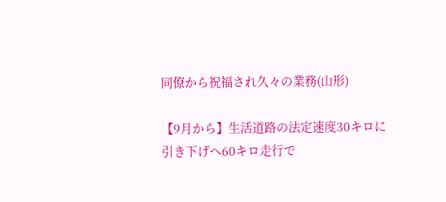同僚から祝福され久々の業務(山形)

【9月から】生活道路の法定速度30キロに引き下げへ60キロ走行で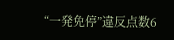“一発免停”違反点数6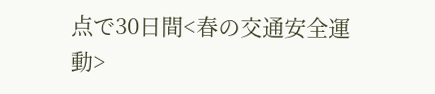点で30日間<春の交通安全運動>